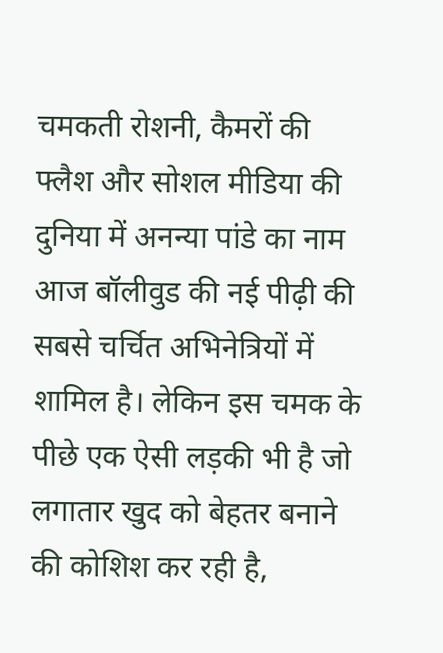चमकती रोशनी, कैमरों की फ्लैश और सोशल मीडिया की दुनिया में अनन्या पांडे का नाम आज बॉलीवुड की नई पीढ़ी की सबसे चर्चित अभिनेत्रियों में शामिल है। लेकिन इस चमक के पीछे एक ऐसी लड़की भी है जो लगातार खुद को बेहतर बनाने की कोशिश कर रही है,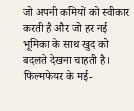जो अपनी कमियों को स्वीकार करती है और जो हर नई भूमिका के साथ खुद को बदलते देखना चाहती है।
फिल्मफेयर के मई-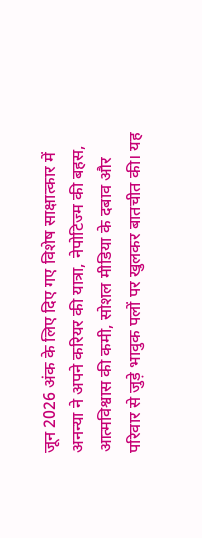जून 2026 अंक के लिए दिए गए विशेष साक्षात्कार में अनन्या ने अपने करियर की यात्रा, नेपोटिज्म की बहस, आत्मविश्वास की कमी, सोशल मीडिया के दबाव और परिवार से जुड़े भावुक पलों पर खुलकर बातचीत की। यह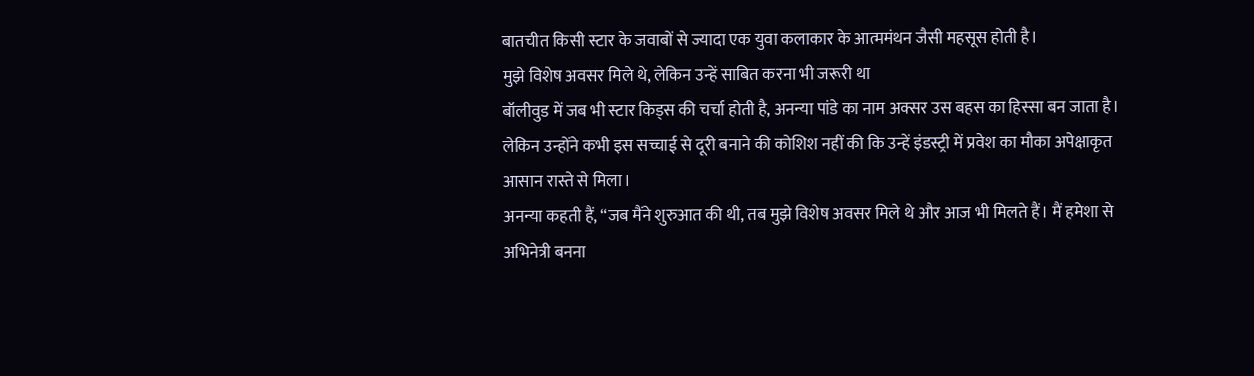बातचीत किसी स्टार के जवाबों से ज्यादा एक युवा कलाकार के आत्ममंथन जैसी महसूस होती है।
मुझे विशेष अवसर मिले थे, लेकिन उन्हें साबित करना भी जरूरी था
बॉलीवुड में जब भी स्टार किड्स की चर्चा होती है, अनन्या पांडे का नाम अक्सर उस बहस का हिस्सा बन जाता है। लेकिन उन्होंने कभी इस सच्चाई से दूरी बनाने की कोशिश नहीं की कि उन्हें इंडस्ट्री में प्रवेश का मौका अपेक्षाकृत आसान रास्ते से मिला।
अनन्या कहती हैं, “जब मैंने शुरुआत की थी, तब मुझे विशेष अवसर मिले थे और आज भी मिलते हैं। मैं हमेशा से अभिनेत्री बनना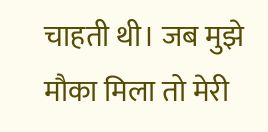चाहती थी। जब मुझे मौका मिला तो मेरी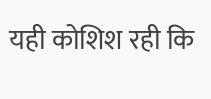यही कोशिश रही कि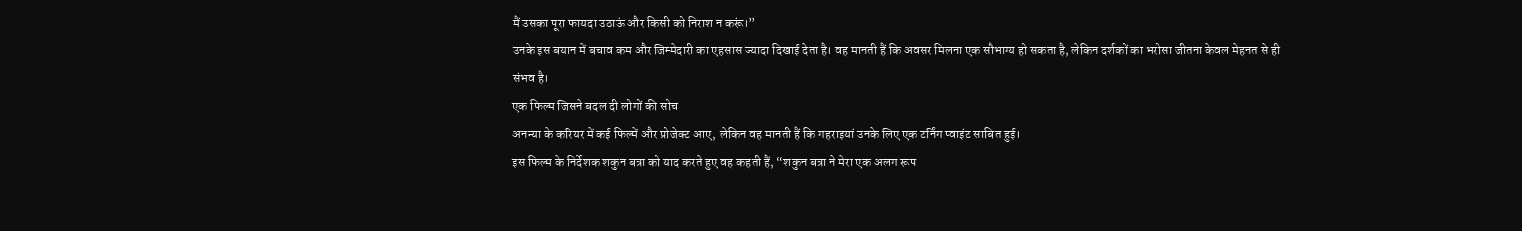मैं उसका पूरा फायदा उठाऊं और किसी को निराश न करूं।”
उनके इस बयान में बचाव कम और जिम्मेदारी का एहसास ज्यादा दिखाई देता है। वह मानती हैं कि अवसर मिलना एक सौभाग्य हो सकता है, लेकिन दर्शकों का भरोसा जीतना केवल मेहनत से ही संभव है।
एक फिल्म जिसने बदल दी लोगों की सोच
अनन्या के करियर में कई फिल्में और प्रोजेक्ट आए, लेकिन वह मानती हैं कि गहराइयां उनके लिए एक टर्निंग प्वाइंट साबित हुई।
इस फिल्म के निर्देशक शकुन बत्रा को याद करते हुए वह कहती हैं, “शकुन बत्रा ने मेरा एक अलग रूप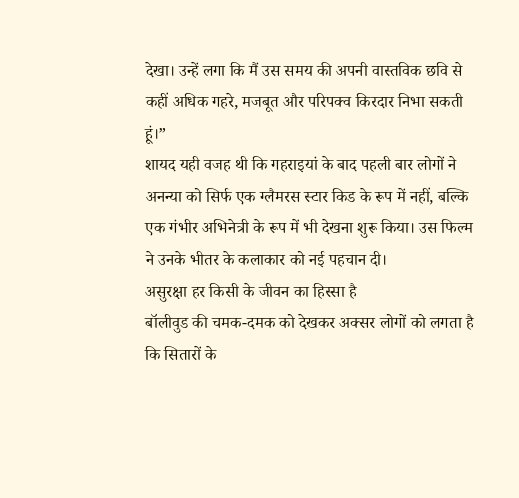देखा। उन्हें लगा कि मैं उस समय की अपनी वास्तविक छवि से कहीं अधिक गहरे, मजबूत और परिपक्व किरदार निभा सकती हूं।”
शायद यही वजह थी कि गहराइयां के बाद पहली बार लोगों ने अनन्या को सिर्फ एक ग्लैमरस स्टार किड के रूप में नहीं, बल्कि एक गंभीर अभिनेत्री के रूप में भी देखना शुरू किया। उस फिल्म ने उनके भीतर के कलाकार को नई पहचान दी।
असुरक्षा हर किसी के जीवन का हिस्सा है
बॉलीवुड की चमक-दमक को देखकर अक्सर लोगों को लगता है कि सितारों के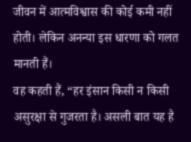जीवन में आत्मविश्वास की कोई कमी नहीं होती। लेकिन अनन्या इस धारणा को गलत मानती हैं।
वह कहती हैं, “हर इंसान किसी न किसी असुरक्षा से गुजरता है। असली बात यह है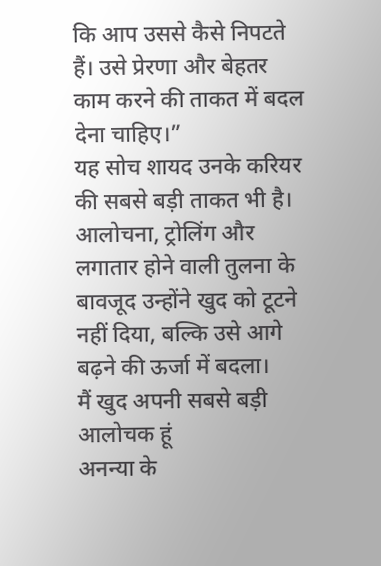कि आप उससे कैसे निपटते हैं। उसे प्रेरणा और बेहतर काम करने की ताकत में बदल देना चाहिए।”
यह सोच शायद उनके करियर की सबसे बड़ी ताकत भी है। आलोचना, ट्रोलिंग और लगातार होने वाली तुलना के बावजूद उन्होंने खुद को टूटने नहीं दिया, बल्कि उसे आगे बढ़ने की ऊर्जा में बदला।
मैं खुद अपनी सबसे बड़ी आलोचक हूं
अनन्या के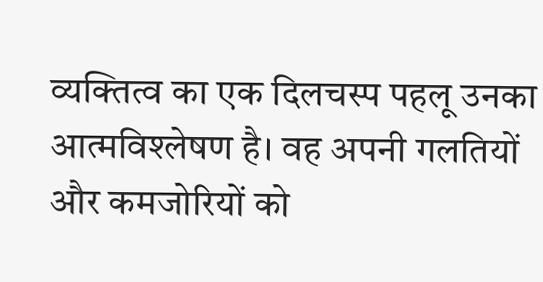व्यक्तित्व का एक दिलचस्प पहलू उनका आत्मविश्लेषण है। वह अपनी गलतियों और कमजोरियों को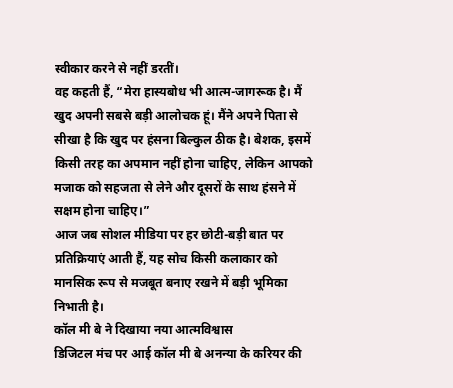स्वीकार करने से नहीं डरतीं।
वह कहती हैं, “मेरा हास्यबोध भी आत्म-जागरूक है। मैं खुद अपनी सबसे बड़ी आलोचक हूं। मैंने अपने पिता से सीखा है कि खुद पर हंसना बिल्कुल ठीक है। बेशक, इसमें किसी तरह का अपमान नहीं होना चाहिए, लेकिन आपको मजाक को सहजता से लेने और दूसरों के साथ हंसने में सक्षम होना चाहिए।”
आज जब सोशल मीडिया पर हर छोटी-बड़ी बात पर प्रतिक्रियाएं आती हैं, यह सोच किसी कलाकार को मानसिक रूप से मजबूत बनाए रखने में बड़ी भूमिका निभाती है।
कॉल मी बे ने दिखाया नया आत्मविश्वास
डिजिटल मंच पर आई कॉल मी बे अनन्या के करियर की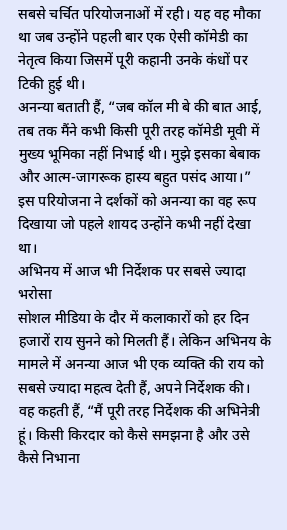सबसे चर्चित परियोजनाओं में रही। यह वह मौका था जब उन्होंने पहली बार एक ऐसी कॉमेडी का नेतृत्व किया जिसमें पूरी कहानी उनके कंधों पर टिकी हुई थी।
अनन्या बताती हैं, “जब कॉल मी बे की बात आई, तब तक मैंने कभी किसी पूरी तरह कॉमेडी मूवी में मुख्य भूमिका नहीं निभाई थी। मुझे इसका बेबाक और आत्म-जागरूक हास्य बहुत पसंद आया।”
इस परियोजना ने दर्शकों को अनन्या का वह रूप दिखाया जो पहले शायद उन्होंने कभी नहीं देखा था।
अभिनय में आज भी निर्देशक पर सबसे ज्यादा भरोसा
सोशल मीडिया के दौर में कलाकारों को हर दिन हजारों राय सुनने को मिलती हैं। लेकिन अभिनय के मामले में अनन्या आज भी एक व्यक्ति की राय को सबसे ज्यादा महत्व देती हैं, अपने निर्देशक की।
वह कहती हैं, “मैं पूरी तरह निर्देशक की अभिनेत्री हूं। किसी किरदार को कैसे समझना है और उसे कैसे निभाना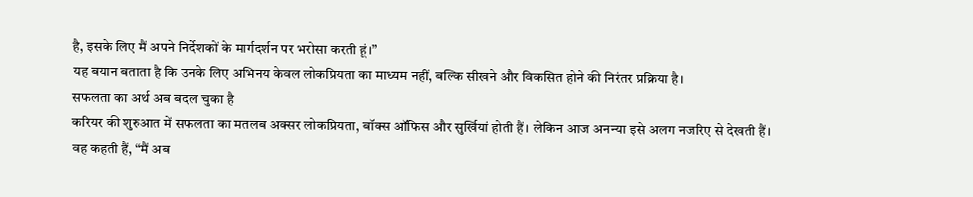है, इसके लिए मैं अपने निर्देशकों के मार्गदर्शन पर भरोसा करती हूं।”
यह बयान बताता है कि उनके लिए अभिनय केवल लोकप्रियता का माध्यम नहीं, बल्कि सीखने और विकसित होने की निरंतर प्रक्रिया है।
सफलता का अर्थ अब बदल चुका है
करियर की शुरुआत में सफलता का मतलब अक्सर लोकप्रियता, बॉक्स ऑफिस और सुर्खियां होती हैं। लेकिन आज अनन्या इसे अलग नजरिए से देखती हैं।
वह कहती हैं, “मैं अब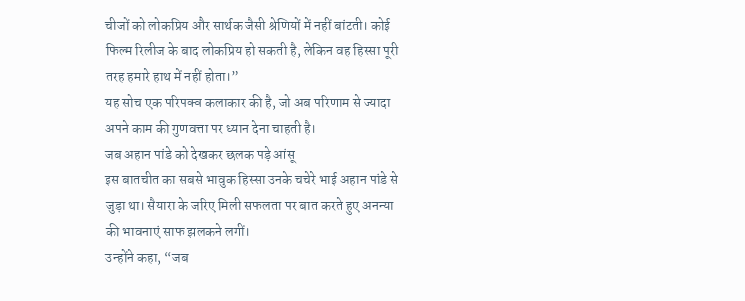चीजों को लोकप्रिय और सार्थक जैसी श्रेणियों में नहीं बांटती। कोई फिल्म रिलीज के बाद लोकप्रिय हो सकती है, लेकिन वह हिस्सा पूरी तरह हमारे हाथ में नहीं होता।”
यह सोच एक परिपक्व कलाकार की है, जो अब परिणाम से ज्यादा अपने काम की गुणवत्ता पर ध्यान देना चाहती है।
जब अहान पांडे को देखकर छलक पड़े आंसू
इस बातचीत का सबसे भावुक हिस्सा उनके चचेरे भाई अहान पांडे से जुड़ा था। सैयारा के जरिए मिली सफलता पर बात करते हुए अनन्या की भावनाएं साफ झलकने लगीं।
उन्होंने कहा, “जब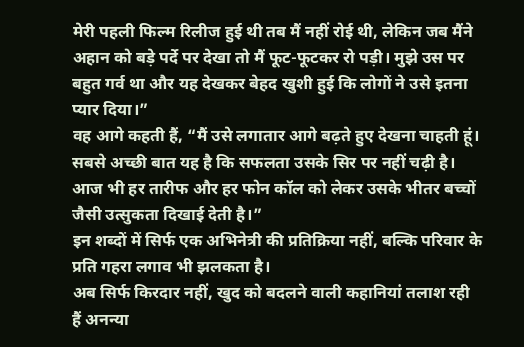मेरी पहली फिल्म रिलीज हुई थी तब मैं नहीं रोई थी, लेकिन जब मैंने अहान को बड़े पर्दे पर देखा तो मैं फूट-फूटकर रो पड़ी। मुझे उस पर बहुत गर्व था और यह देखकर बेहद खुशी हुई कि लोगों ने उसे इतना प्यार दिया।”
वह आगे कहती हैं, “मैं उसे लगातार आगे बढ़ते हुए देखना चाहती हूं। सबसे अच्छी बात यह है कि सफलता उसके सिर पर नहीं चढ़ी है। आज भी हर तारीफ और हर फोन कॉल को लेकर उसके भीतर बच्चों जैसी उत्सुकता दिखाई देती है।”
इन शब्दों में सिर्फ एक अभिनेत्री की प्रतिक्रिया नहीं, बल्कि परिवार के प्रति गहरा लगाव भी झलकता है।
अब सिर्फ किरदार नहीं, खुद को बदलने वाली कहानियां तलाश रही हैं अनन्या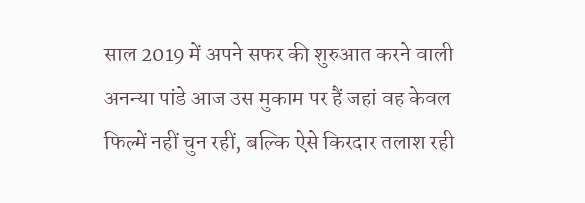साल 2019 में अपने सफर की शुरुआत करने वाली अनन्या पांडे आज उस मुकाम पर हैं जहां वह केवल फिल्में नहीं चुन रहीं, बल्कि ऐसे किरदार तलाश रही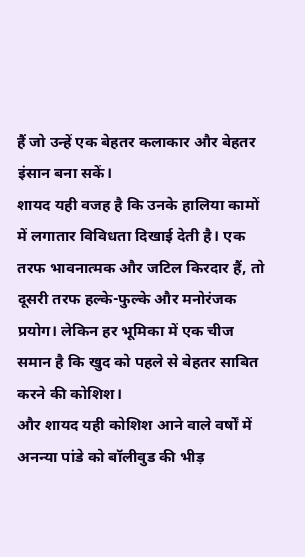हैं जो उन्हें एक बेहतर कलाकार और बेहतर इंसान बना सकें।
शायद यही वजह है कि उनके हालिया कामों में लगातार विविधता दिखाई देती है। एक तरफ भावनात्मक और जटिल किरदार हैं, तो दूसरी तरफ हल्के-फुल्के और मनोरंजक प्रयोग। लेकिन हर भूमिका में एक चीज समान है कि खुद को पहले से बेहतर साबित करने की कोशिश।
और शायद यही कोशिश आने वाले वर्षों में अनन्या पांडे को बॉलीवुड की भीड़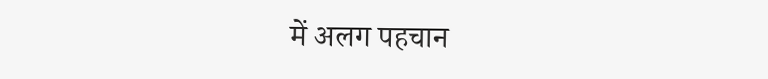में अलग पहचान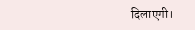दिलाएगी।